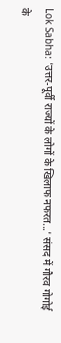Lok Sabha: 'उत्तर-पूर्वी राज्यों के लोगों के खिलाफ नफरत...' संसद में गौरव गोगोई के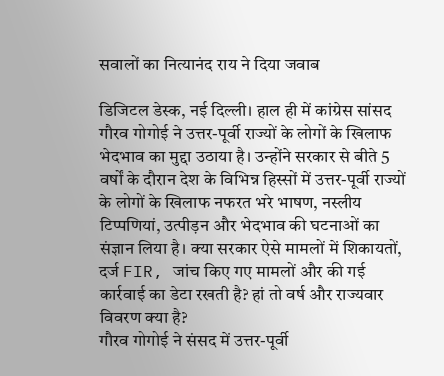सवालों का नित्यानंद राय ने दिया जवाब

डिजिटल डेस्क, नई दिल्ली। हाल ही में कांग्रेस सांसद गौरव गोगोई ने उत्तर-पूर्वी राज्यों के लोगों के खिलाफ भेदभाव का मुद्दा उठाया है। उन्होंने सरकार से बीते 5 वर्षों के दौरान देश के विभिन्न हिस्सों में उत्तर-पूर्वी राज्यों के लोगों के खिलाफ नफरत भरे भाषण, नस्लीय टिप्पणियां, उत्पीड़न और भेदभाव की घटनाओं का संज्ञान लिया है। क्या सरकार ऐसे मामलों में शिकायतों, दर्ज FIR, जांच किए गए मामलों और की गई कार्रवाई का डेटा रखती है? हां तो वर्ष और राज्यवार विवरण क्या है?
गौरव गोगोई ने संसद में उत्तर-पूर्वी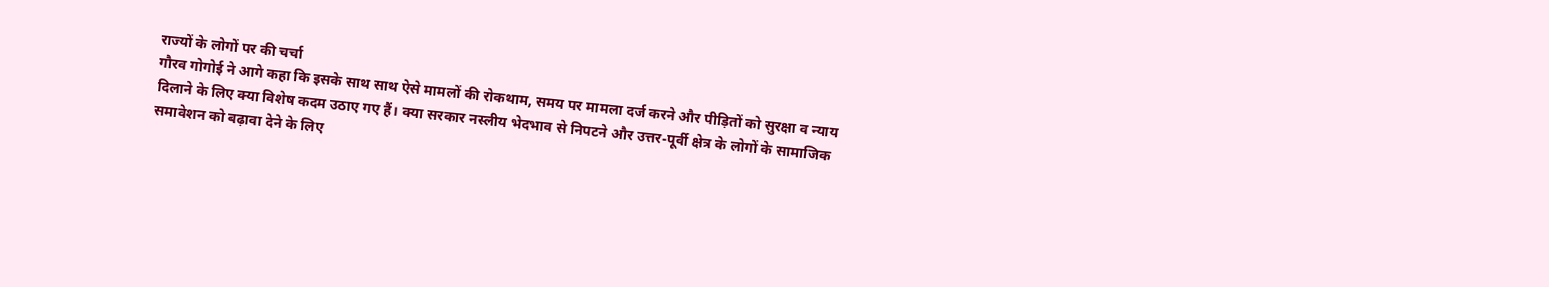राज्यों के लोगों पर की चर्चा
गौरव गोगोई ने आगे कहा कि इसके साथ साथ ऐसे मामलों की रोकथाम, समय पर मामला दर्ज करने और पीड़ितों को सुरक्षा व न्याय दिलाने के लिए क्या विशेष कदम उठाए गए हैं। क्या सरकार नस्लीय भेदभाव से निपटने और उत्तर-पूर्वी क्षेत्र के लोगों के सामाजिक समावेशन को बढ़ावा देने के लिए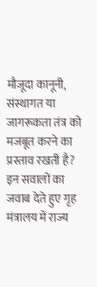मौजूदा कानूनी, संस्थागत या जागरूकता तंत्र को मजबूत करने का प्रस्ताव रखती है?
इन सवालों का जवाब देते हुए गृह मंत्रालय में राज्य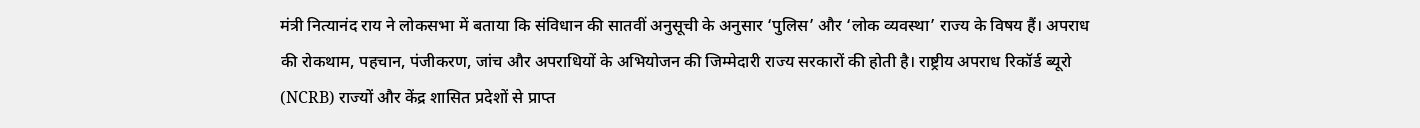मंत्री नित्यानंद राय ने लोकसभा में बताया कि संविधान की सातवीं अनुसूची के अनुसार ‘पुलिस’ और ‘लोक व्यवस्था’ राज्य के विषय हैं। अपराध की रोकथाम, पहचान, पंजीकरण, जांच और अपराधियों के अभियोजन की जिम्मेदारी राज्य सरकारों की होती है। राष्ट्रीय अपराध रिकॉर्ड ब्यूरो (NCRB) राज्यों और केंद्र शासित प्रदेशों से प्राप्त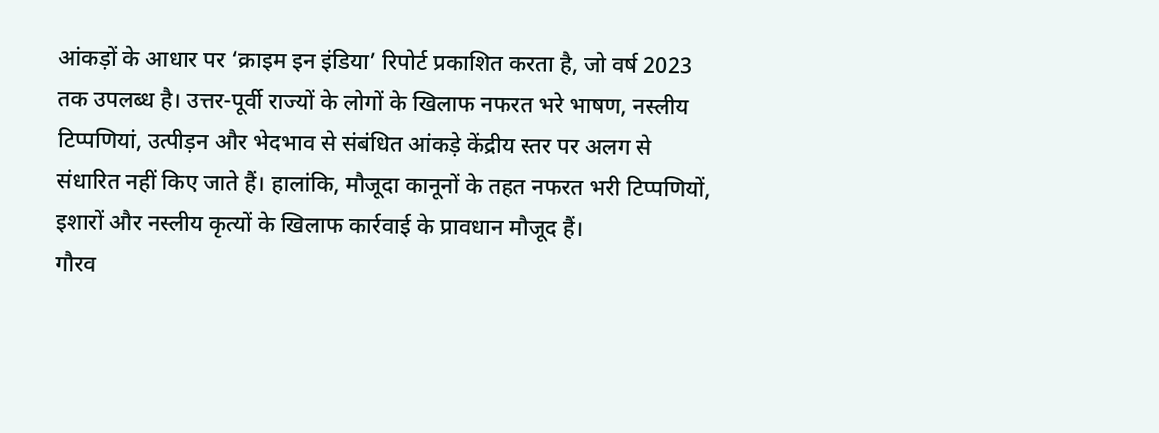आंकड़ों के आधार पर ‘क्राइम इन इंडिया’ रिपोर्ट प्रकाशित करता है, जो वर्ष 2023 तक उपलब्ध है। उत्तर-पूर्वी राज्यों के लोगों के खिलाफ नफरत भरे भाषण, नस्लीय टिप्पणियां, उत्पीड़न और भेदभाव से संबंधित आंकड़े केंद्रीय स्तर पर अलग से संधारित नहीं किए जाते हैं। हालांकि, मौजूदा कानूनों के तहत नफरत भरी टिप्पणियों, इशारों और नस्लीय कृत्यों के खिलाफ कार्रवाई के प्रावधान मौजूद हैं।
गौरव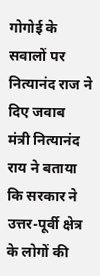गोगोई के सवालों पर नित्यानंद राज ने दिए जवाब
मंत्री नित्यानंद राय ने बताया कि सरकार ने उत्तर-पूर्वी क्षेत्र के लोगों की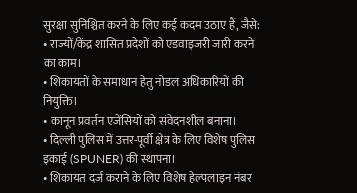सुरक्षा सुनिश्चित करने के लिए कई कदम उठाए हैं, जैसे:
• राज्यों/केंद्र शासित प्रदेशों को एडवाइजरी जारी करने का काम।
• शिकायतों के समाधान हेतु नोडल अधिकारियों की नियुक्ति।
• कानून प्रवर्तन एजेंसियों को संवेदनशील बनाना।
• दिल्ली पुलिस में उत्तर-पूर्वी क्षेत्र के लिए विशेष पुलिस इकाई (SPUNER) की स्थापना।
• शिकायत दर्ज कराने के लिए विशेष हेल्पलाइन नंबर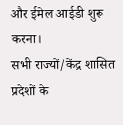और ईमेल आईडी शुरू करना।
सभी राज्यों/केंद्र शासित प्रदेशों के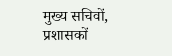मुख्य सचिवों, प्रशासकों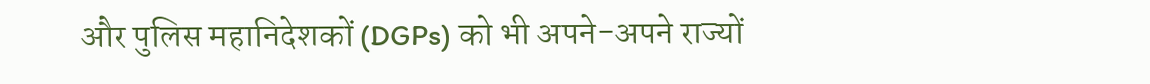और पुलिस महानिदेशकों (DGPs) को भी अपने-अपने राज्यों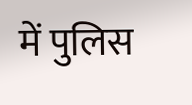में पुलिस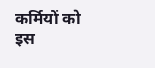कर्मियों को इस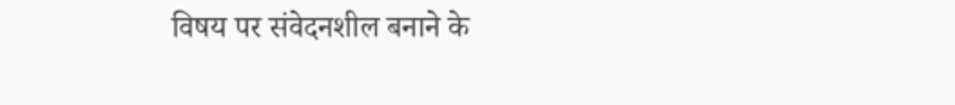विषय पर संवेदनशील बनाने के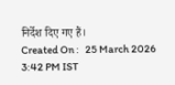निर्देश दिए गए हैं।
Created On :   25 March 2026 3:42 PM IST